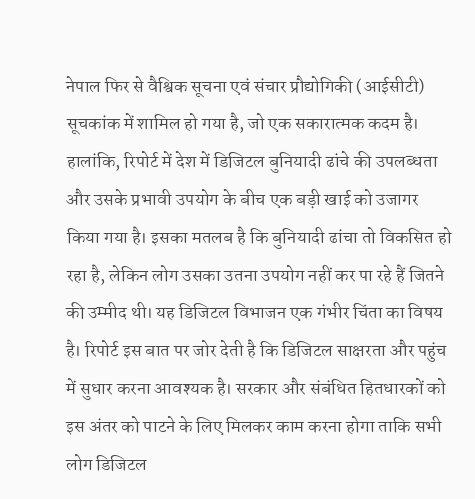नेपाल फिर से वैश्विक सूचना एवं संचार प्रौद्योगिकी (आईसीटी) सूचकांक में शामिल हो गया है, जो एक सकारात्मक कदम है। हालांकि, रिपोर्ट में देश में डिजिटल बुनियादी ढांचे की उपलब्धता और उसके प्रभावी उपयोग के बीच एक बड़ी खाई को उजागर किया गया है। इसका मतलब है कि बुनियादी ढांचा तो विकसित हो रहा है, लेकिन लोग उसका उतना उपयोग नहीं कर पा रहे हैं जितने की उम्मीद थी। यह डिजिटल विभाजन एक गंभीर चिंता का विषय है। रिपोर्ट इस बात पर जोर देती है कि डिजिटल साक्षरता और पहुंच में सुधार करना आवश्यक है। सरकार और संबंधित हितधारकों को इस अंतर को पाटने के लिए मिलकर काम करना होगा ताकि सभी लोग डिजिटल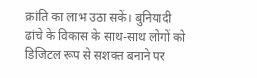क्रांति का लाभ उठा सकें। बुनियादी ढांचे के विकास के साथ-साथ लोगों को डिजिटल रूप से सशक्त बनाने पर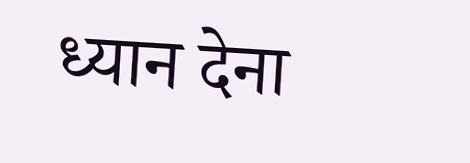ध्यान देना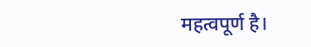महत्वपूर्ण है।